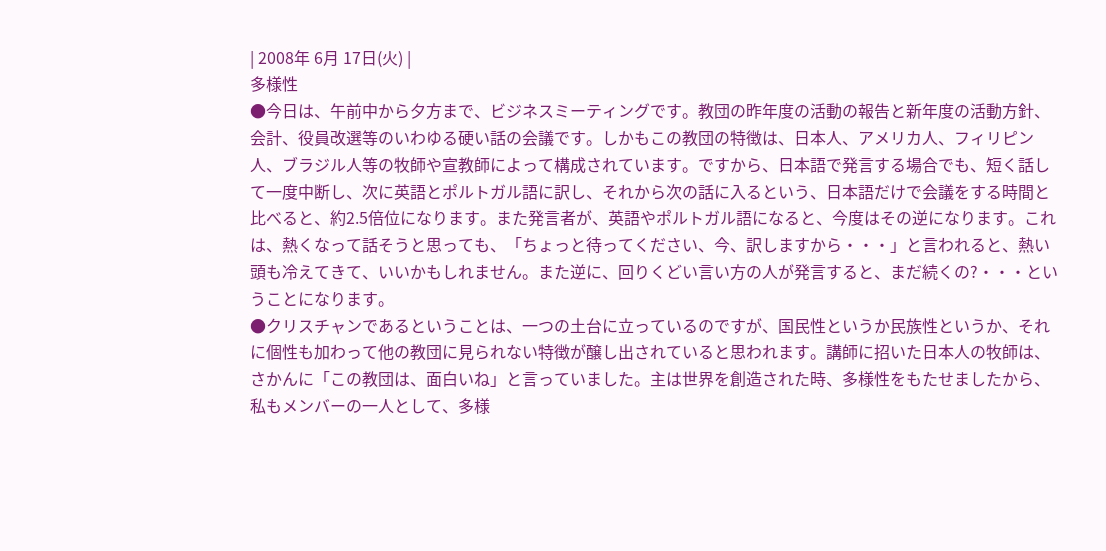| 2008年 6月 17日(火) |
多様性
●今日は、午前中から夕方まで、ビジネスミーティングです。教団の昨年度の活動の報告と新年度の活動方針、会計、役員改選等のいわゆる硬い話の会議です。しかもこの教団の特徴は、日本人、アメリカ人、フィリピン人、ブラジル人等の牧師や宣教師によって構成されています。ですから、日本語で発言する場合でも、短く話して一度中断し、次に英語とポルトガル語に訳し、それから次の話に入るという、日本語だけで会議をする時間と比べると、約2.5倍位になります。また発言者が、英語やポルトガル語になると、今度はその逆になります。これは、熱くなって話そうと思っても、「ちょっと待ってください、今、訳しますから・・・」と言われると、熱い頭も冷えてきて、いいかもしれません。また逆に、回りくどい言い方の人が発言すると、まだ続くの?・・・ということになります。
●クリスチャンであるということは、一つの土台に立っているのですが、国民性というか民族性というか、それに個性も加わって他の教団に見られない特徴が醸し出されていると思われます。講師に招いた日本人の牧師は、さかんに「この教団は、面白いね」と言っていました。主は世界を創造された時、多様性をもたせましたから、私もメンバーの一人として、多様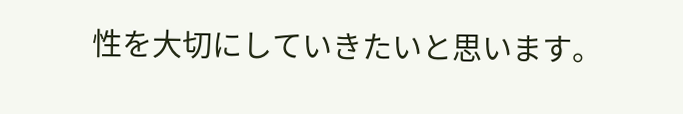性を大切にしていきたいと思います。